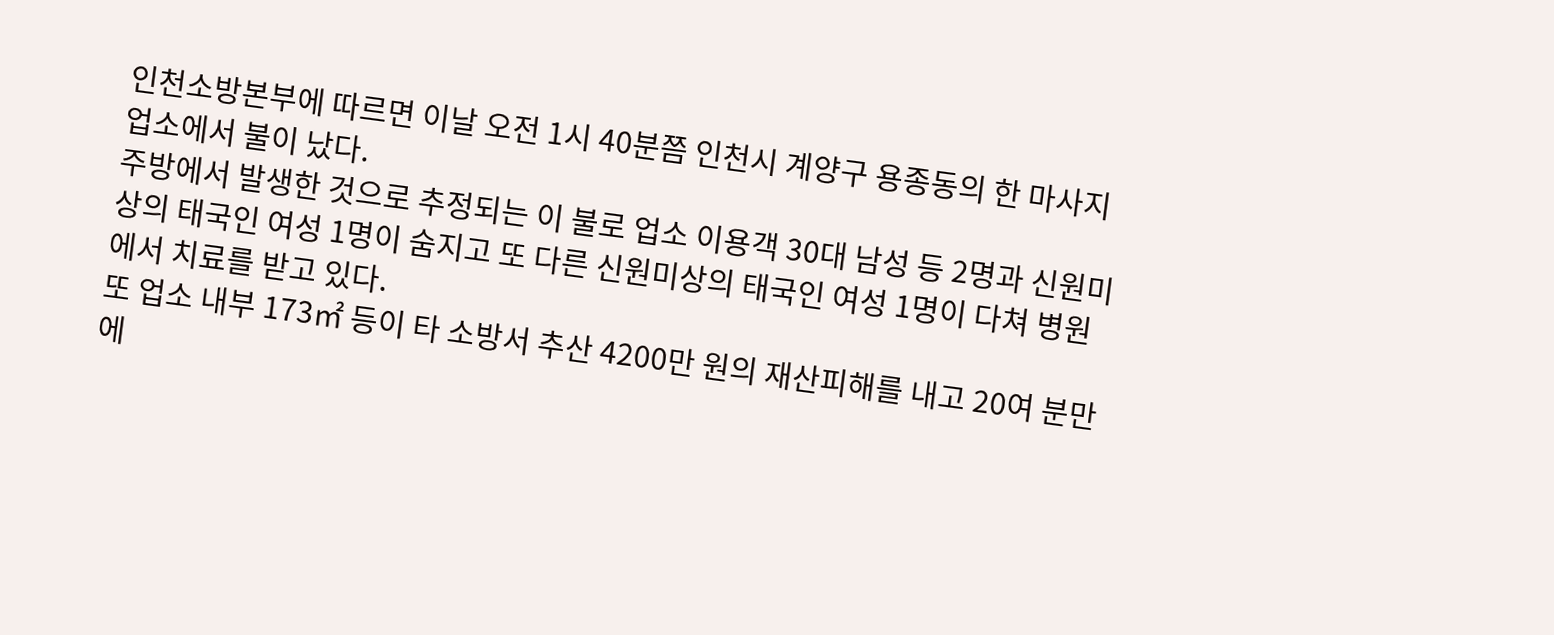인천소방본부에 따르면 이날 오전 1시 40분쯤 인천시 계양구 용종동의 한 마사지업소에서 불이 났다.
주방에서 발생한 것으로 추정되는 이 불로 업소 이용객 30대 남성 등 2명과 신원미상의 태국인 여성 1명이 숨지고 또 다른 신원미상의 태국인 여성 1명이 다쳐 병원에서 치료를 받고 있다.
또 업소 내부 173㎡ 등이 타 소방서 추산 4200만 원의 재산피해를 내고 20여 분만에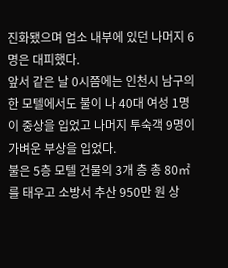진화됐으며 업소 내부에 있던 나머지 6명은 대피했다.
앞서 같은 날 0시쯤에는 인천시 남구의 한 모텔에서도 불이 나 40대 여성 1명이 중상을 입었고 나머지 투숙객 9명이 가벼운 부상을 입었다.
불은 5층 모텔 건물의 3개 층 총 80㎡를 태우고 소방서 추산 950만 원 상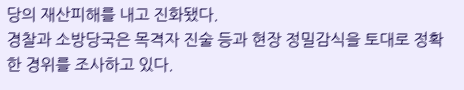당의 재산피해를 내고 진화됐다.
경찰과 소방당국은 목격자 진술 등과 현장 정밀감식을 토대로 정확한 경위를 조사하고 있다.